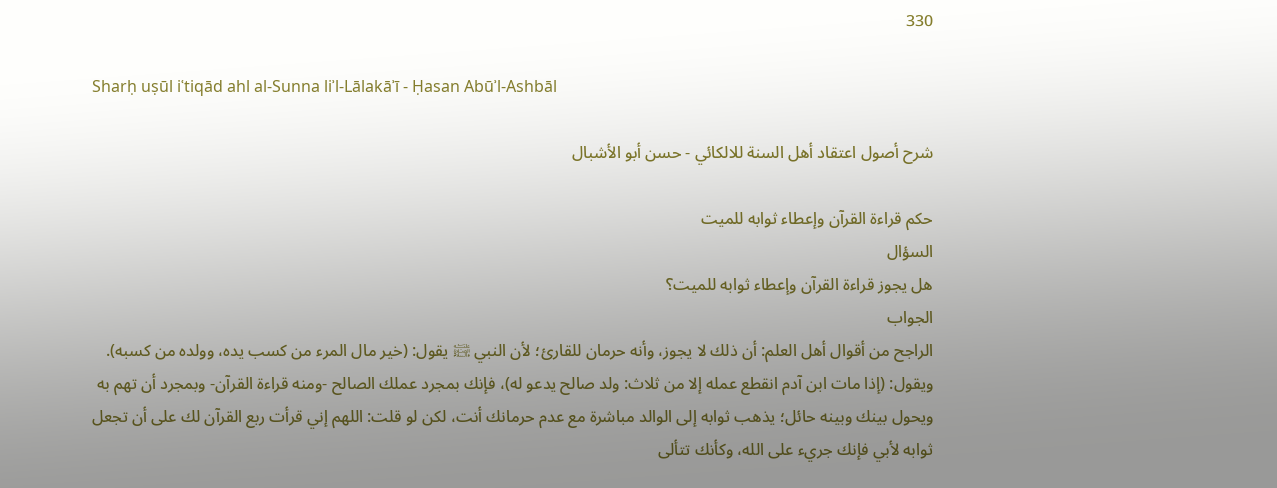330

Sharḥ uṣūl iʿtiqād ahl al-Sunna liʾl-Lālakāʾī - Ḥasan Abūʾl-Ashbāl

شرح أصول اعتقاد أهل السنة للالكائي - حسن أبو الأشبال

حكم قراءة القرآن وإعطاء ثوابه للميت
السؤال
هل يجوز قراءة القرآن وإعطاء ثوابه للميت؟
الجواب
الراجح من أقوال أهل العلم: أن ذلك لا يجوز، وأنه حرمان للقارئ؛ لأن النبي ﵊ يقول: (خير مال المرء من كسب يده، وولده من كسبه).
ويقول: (إذا مات ابن آدم انقطع عمله إلا من ثلاث: ولد صالح يدعو له)، فإنك بمجرد عملك الصالح -ومنه قراءة القرآن- وبمجرد أن تهم به ويحول بينك وبينه حائل؛ يذهب ثوابه إلى الوالد مباشرة مع عدم حرمانك أنت، لكن لو قلت: اللهم إني قرأت ربع القرآن لك على أن تجعل ثوابه لأبي فإنك جريء على الله، وكأنك تتألى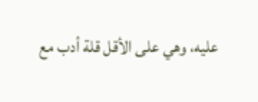عليه، وهي على الأقل قلة أدب مع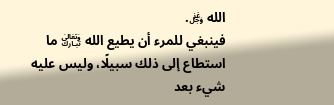الله ﷿.
فينبغي للمرء أن يطيع الله ﵎ ما استطاع إلى ذلك سبيلًا، وليس عليه شيء بعد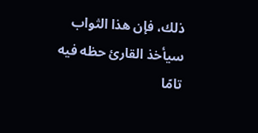ذلك، فإن هذا الثواب سيأخذ القارئ حظه فيه تامًا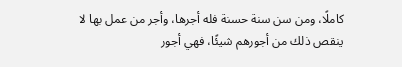كاملًا، ومن سن سنة حسنة فله أجرها، وأجر من عمل بها لا ينقص ذلك من أجورهم شيئًا، فهي أجور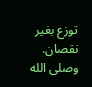توزع بغير نقصان.
وصلى الله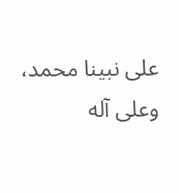على نبينا محمد، وعلى آله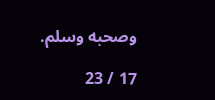وصحبه وسلم.

17 / 23